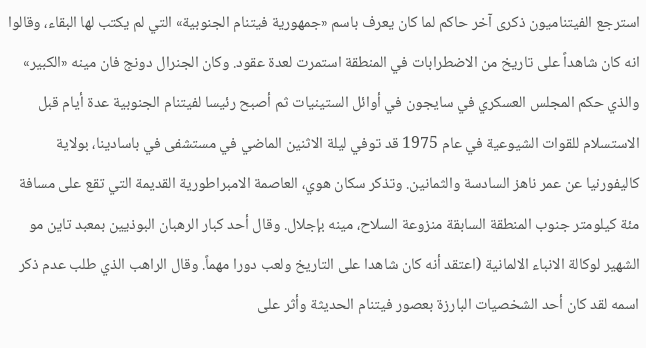استرجع الفيتناميون ذكرى آخر حاكم لما كان يعرف باسم «جمهورية فيتنام الجنوبية» التي لم يكتب لها البقاء، وقالوا انه كان شاهداً على تاريخ من الاضطرابات في المنطقة استمرت لعدة عقود. وكان الجنرال دونج فان مينه «الكبير» والذي حكم المجلس العسكري في سايجون في أوائل الستينيات ثم أصبح رئيسا لفيتنام الجنوبية عدة أيام قبل الاستسلام للقوات الشيوعية في عام 1975 قد توفي ليلة الاثنين الماضي في مستشفى في باسادينا، بولاية كاليفورنيا عن عمر ناهز السادسة والثمانين. وتذكر سكان هوي، العاصمة الامبراطورية القديمة التي تقع على مسافة مئة كيلومتر جنوب المنطقة السابقة منزوعة السلاح، مينه بإجلال. وقال أحد كبار الرهبان البوذيين بمعبد تاين مو الشهير لوكالة الانباء الالمانية (اعتقد أنه كان شاهدا على التاريخ ولعب دورا مهماً. وقال الراهب الذي طلب عدم ذكر اسمه لقد كان أحد الشخصيات البارزة بعصور فيتنام الحديثة وأثر على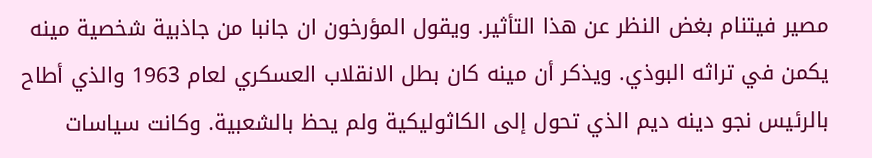مصير فيتنام بغض النظر عن هذا التأثير. ويقول المؤرخون ان جانبا من جاذبية شخصية مينه يكمن في تراثه البوذي. ويذكر أن مينه كان بطل الانقلاب العسكري لعام 1963 والذي أطاح بالرئيس نجو دينه ديم الذي تحول إلى الكاثوليكية ولم يحظ بالشعبية. وكانت سياسات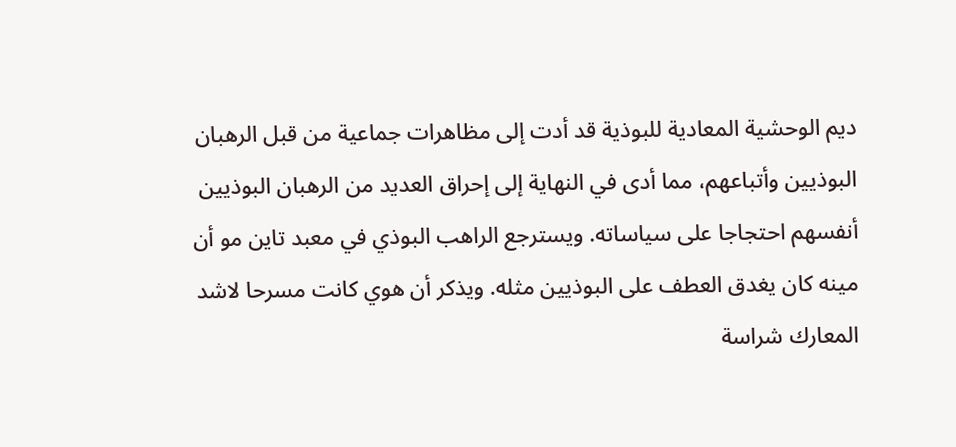ديم الوحشية المعادية للبوذية قد أدت إلى مظاهرات جماعية من قبل الرهبان البوذيين وأتباعهم، مما أدى في النهاية إلى إحراق العديد من الرهبان البوذيين أنفسهم احتجاجا على سياساته. ويسترجع الراهب البوذي في معبد تاين مو أن مينه كان يغدق العطف على البوذيين مثله. ويذكر أن هوي كانت مسرحا لاشد المعارك شراسة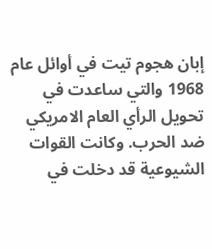إبان هجوم تيت في أوائل عام 1968 والتي ساعدت في تحويل الرأي العام الامريكي ضد الحرب. وكانت القوات الشيوعية قد دخلت في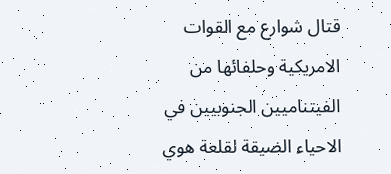قتال شوارع مع القوات الامريكية وحلفائها من الفيتناميين الجنوبيين في الاحياء الضيقة لقلعة هوي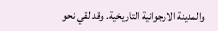والمدينة الارجوانية التاريخية. وقد لقي نحو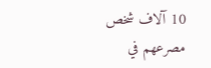10 آلاف شخص مصرعهم في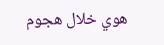هوي خلال هجوم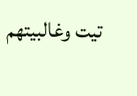تيت وغالبيتهم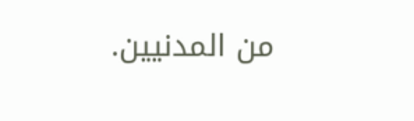من المدنيين.